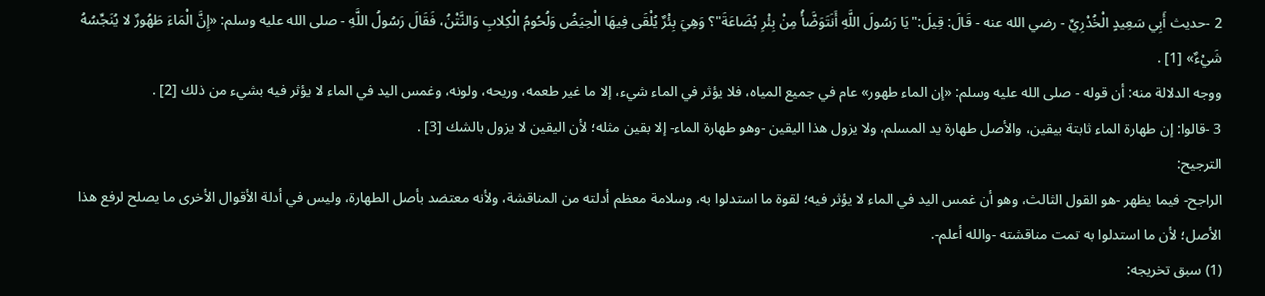2 -حديث أَبِي سَعِيدٍ الْخُدْرِيِّ - رضي الله عنه - قَالَ: قِيلَ:"يَا رَسُولَ اللَّهِ أَنَتَوَضَّأُ مِنْ بِئْرِ بُضَاعَةَ"؟ وَهِيَ بِئْرٌ يُلْقَى فِيهَا الْحِيَضُ وَلُحُومُ الْكِلابِ وَالنَّتْنُ، فَقَالَ رَسُولُ اللَّهِ - صلى الله عليه وسلم: «إِنَّ الْمَاءَ طَهُورٌ لا يُنَجِّسُهُ شَيْءٌ» [1] .
ووجه الدلالة منه: أن قوله - صلى الله عليه وسلم: «إن الماء طهور» عام في جميع المياه، فلا يؤثر في الماء شيء، إلا ما غير طعمه، وريحه، ولونه، وغمس اليد في الماء لا يؤثر فيه بشيء من ذلك [2] .
3 -قالوا: إن طهارة الماء ثابتة بيقين، والأصل طهارة يد المسلم، ولا يزول هذا اليقين -وهو طهارة الماء- إلا بقين مثله؛ لأن اليقين لا يزول بالشك [3] .
الترجيح:
الراجح- فيما يظهر -هو القول الثالث، وهو أن غمس اليد في الماء لا يؤثر فيه؛ لقوة ما استدلوا به، وسلامة معظم أدلته من المناقشة، ولأنه معتضد بأصل الطهارة، وليس في أدلة الأقوال الأخرى ما يصلح لرفع هذا الأصل؛ لأن ما استدلوا به تمت مناقشته -والله أعلم-.
(1) سبق تخريجه: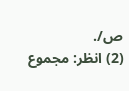ص/.
(2) انظر: مجموع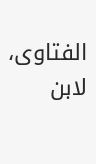الفتاوى، لابن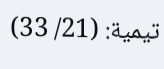تيمية: (21/ 33)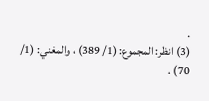.
(3) انظر: المجموع: (1/ 389) ، والمغني: (1/ 70) .